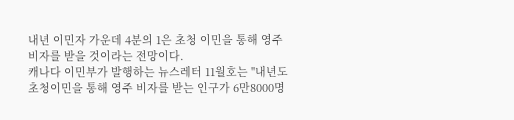내년 이민자 가운데 4분의 1은 초청 이민을 통해 영주 비자를 받을 것이라는 전망이다.
캐나다 이민부가 발행하는 뉴스레터 11월호는 "내년도 초청이민을 통해 영주 비자를 받는 인구가 6만8000명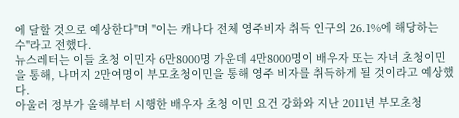에 달할 것으로 예상한다"며 "이는 캐나다 전체 영주비자 취득 인구의 26.1%에 해당하는 수"라고 전했다.
뉴스레터는 이들 초청 이민자 6만8000명 가운데 4만8000명이 배우자 또는 자녀 초청이민을 통해, 나머지 2만여명이 부모초청이민을 통해 영주 비자를 취득하게 될 것이라고 예상했다.
아울러 정부가 올해부터 시행한 배우자 초청 이민 요건 강화와 지난 2011년 부모초청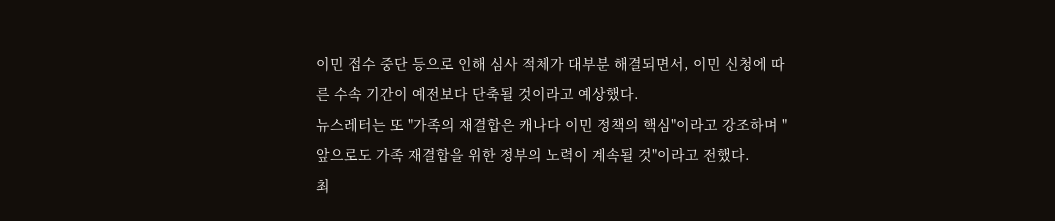이민 접수 중단 등으로 인해 심사 적체가 대부분 해결되면서, 이민 신청에 따른 수속 기간이 예전보다 단축될 것이라고 예상했다.
뉴스레터는 또 "가족의 재결합은 캐나다 이민 정책의 핵심"이라고 강조하며 "앞으로도 가족 재결합을 위한 정부의 노력이 계속될 것"이라고 전했다.
최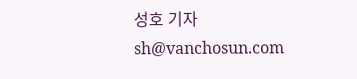성호 기자 sh@vanchosun.com